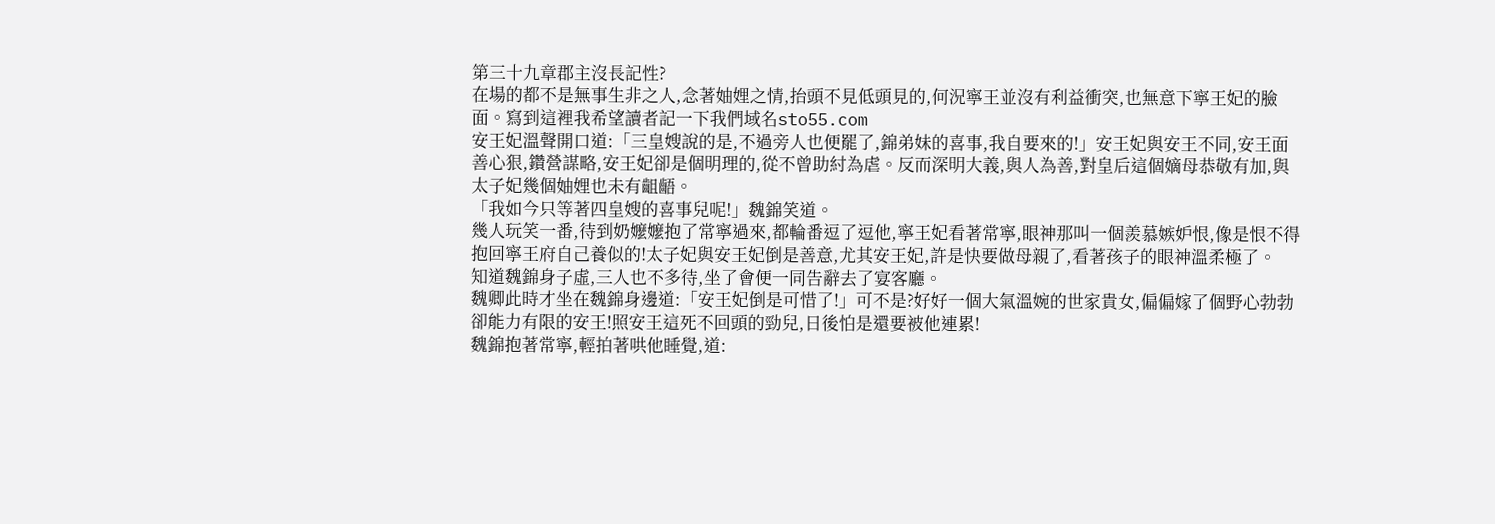第三十九章郡主沒長記性?
在場的都不是無事生非之人,念著妯娌之情,抬頭不見低頭見的,何況寧王並沒有利益衝突,也無意下寧王妃的臉面。寫到這裡我希望讀者記一下我們域名sto55.com
安王妃溫聲開口道:「三皇嫂說的是,不過旁人也便罷了,錦弟妹的喜事,我自要來的!」安王妃與安王不同,安王面善心狠,鑽營謀略,安王妃卻是個明理的,從不曾助紂為虐。反而深明大義,與人為善,對皇后這個嫡母恭敬有加,與太子妃幾個妯娌也未有齟齬。
「我如今只等著四皇嫂的喜事兒呢!」魏錦笑道。
幾人玩笑一番,待到奶嬤嬤抱了常寧過來,都輪番逗了逗他,寧王妃看著常寧,眼神那叫一個羨慕嫉妒恨,像是恨不得抱回寧王府自己養似的!太子妃與安王妃倒是善意,尤其安王妃,許是快要做母親了,看著孩子的眼神溫柔極了。
知道魏錦身子虛,三人也不多待,坐了會便一同告辭去了宴客廳。
魏卿此時才坐在魏錦身邊道:「安王妃倒是可惜了!」可不是?好好一個大氣溫婉的世家貴女,偏偏嫁了個野心勃勃卻能力有限的安王!照安王這死不回頭的勁兒,日後怕是還要被他連累!
魏錦抱著常寧,輕拍著哄他睡覺,道: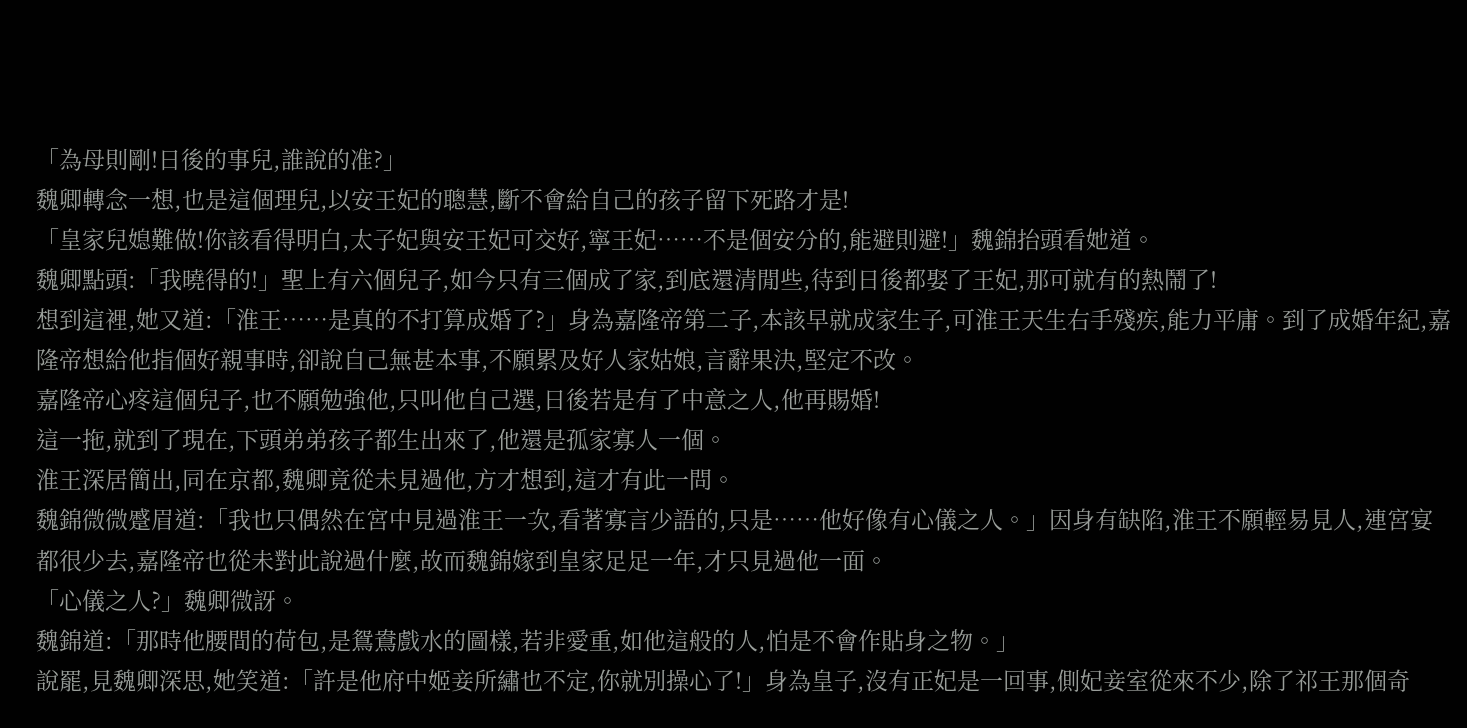「為母則剛!日後的事兒,誰說的准?」
魏卿轉念一想,也是這個理兒,以安王妃的聰慧,斷不會給自己的孩子留下死路才是!
「皇家兒媳難做!你該看得明白,太子妃與安王妃可交好,寧王妃……不是個安分的,能避則避!」魏錦抬頭看她道。
魏卿點頭:「我曉得的!」聖上有六個兒子,如今只有三個成了家,到底還清閒些,待到日後都娶了王妃,那可就有的熱鬧了!
想到這裡,她又道:「淮王……是真的不打算成婚了?」身為嘉隆帝第二子,本該早就成家生子,可淮王天生右手殘疾,能力平庸。到了成婚年紀,嘉隆帝想給他指個好親事時,卻說自己無甚本事,不願累及好人家姑娘,言辭果決,堅定不改。
嘉隆帝心疼這個兒子,也不願勉強他,只叫他自己選,日後若是有了中意之人,他再賜婚!
這一拖,就到了現在,下頭弟弟孩子都生出來了,他還是孤家寡人一個。
淮王深居簡出,同在京都,魏卿竟從未見過他,方才想到,這才有此一問。
魏錦微微蹙眉道:「我也只偶然在宮中見過淮王一次,看著寡言少語的,只是……他好像有心儀之人。」因身有缺陷,淮王不願輕易見人,連宮宴都很少去,嘉隆帝也從未對此說過什麼,故而魏錦嫁到皇家足足一年,才只見過他一面。
「心儀之人?」魏卿微訝。
魏錦道:「那時他腰間的荷包,是鴛鴦戲水的圖樣,若非愛重,如他這般的人,怕是不會作貼身之物。」
說罷,見魏卿深思,她笑道:「許是他府中姬妾所繡也不定,你就別操心了!」身為皇子,沒有正妃是一回事,側妃妾室從來不少,除了祁王那個奇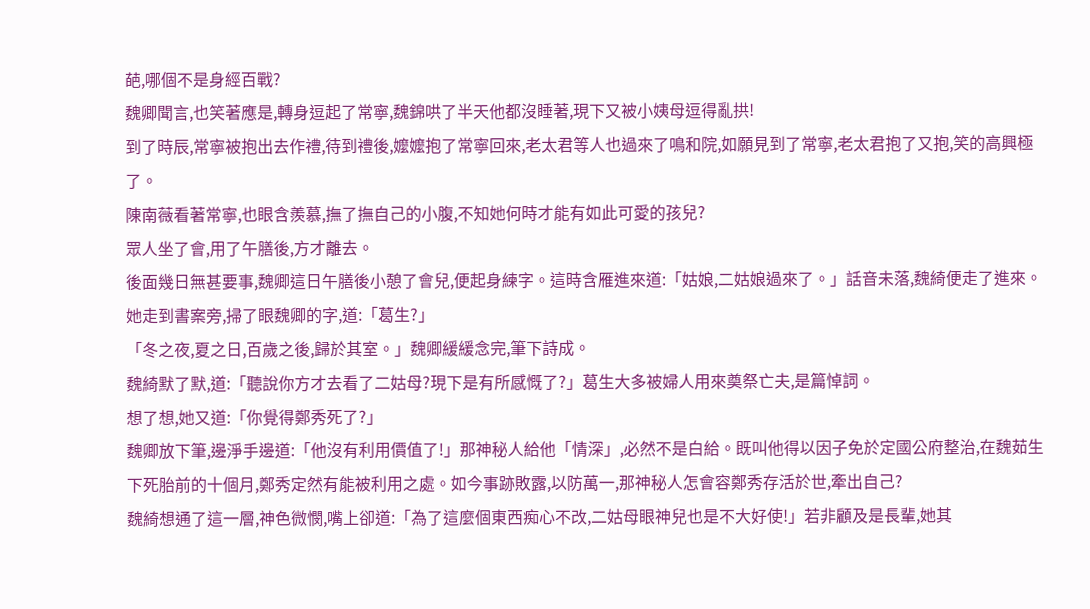葩,哪個不是身經百戰?
魏卿聞言,也笑著應是,轉身逗起了常寧,魏錦哄了半天他都沒睡著,現下又被小姨母逗得亂拱!
到了時辰,常寧被抱出去作禮,待到禮後,嬤嬤抱了常寧回來,老太君等人也過來了鳴和院,如願見到了常寧,老太君抱了又抱,笑的高興極了。
陳南薇看著常寧,也眼含羨慕,撫了撫自己的小腹,不知她何時才能有如此可愛的孩兒?
眾人坐了會,用了午膳後,方才離去。
後面幾日無甚要事,魏卿這日午膳後小憩了會兒,便起身練字。這時含雁進來道:「姑娘,二姑娘過來了。」話音未落,魏綺便走了進來。
她走到書案旁,掃了眼魏卿的字,道:「葛生?」
「冬之夜,夏之日,百歲之後,歸於其室。」魏卿緩緩念完,筆下詩成。
魏綺默了默,道:「聽說你方才去看了二姑母?現下是有所感慨了?」葛生大多被婦人用來奠祭亡夫,是篇悼詞。
想了想,她又道:「你覺得鄭秀死了?」
魏卿放下筆,邊淨手邊道:「他沒有利用價值了!」那神秘人給他「情深」,必然不是白給。既叫他得以因子免於定國公府整治,在魏茹生下死胎前的十個月,鄭秀定然有能被利用之處。如今事跡敗露,以防萬一,那神秘人怎會容鄭秀存活於世,牽出自己?
魏綺想通了這一層,神色微憫,嘴上卻道:「為了這麼個東西痴心不改,二姑母眼神兒也是不大好使!」若非顧及是長輩,她其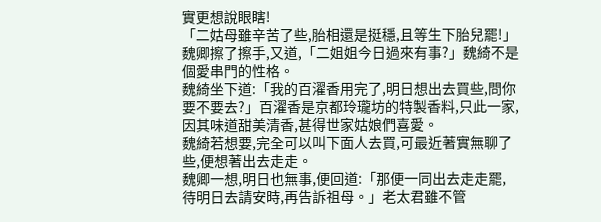實更想說眼瞎!
「二姑母雖辛苦了些,胎相還是挺穩,且等生下胎兒罷!」魏卿擦了擦手,又道,「二姐姐今日過來有事?」魏綺不是個愛串門的性格。
魏綺坐下道:「我的百濯香用完了,明日想出去買些,問你要不要去?」百濯香是京都玲瓏坊的特製香料,只此一家,因其味道甜美清香,甚得世家姑娘們喜愛。
魏綺若想要,完全可以叫下面人去買,可最近著實無聊了些,便想著出去走走。
魏卿一想,明日也無事,便回道:「那便一同出去走走罷,待明日去請安時,再告訴祖母。」老太君雖不管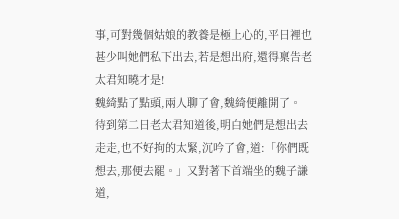事,可對幾個姑娘的教養是極上心的,平日裡也甚少叫她們私下出去,若是想出府,還得稟告老太君知曉才是!
魏綺點了點頭,兩人聊了會,魏綺便離開了。
待到第二日老太君知道後,明白她們是想出去走走,也不好拘的太緊,沉吟了會,道:「你們既想去,那便去罷。」又對著下首端坐的魏子謙道,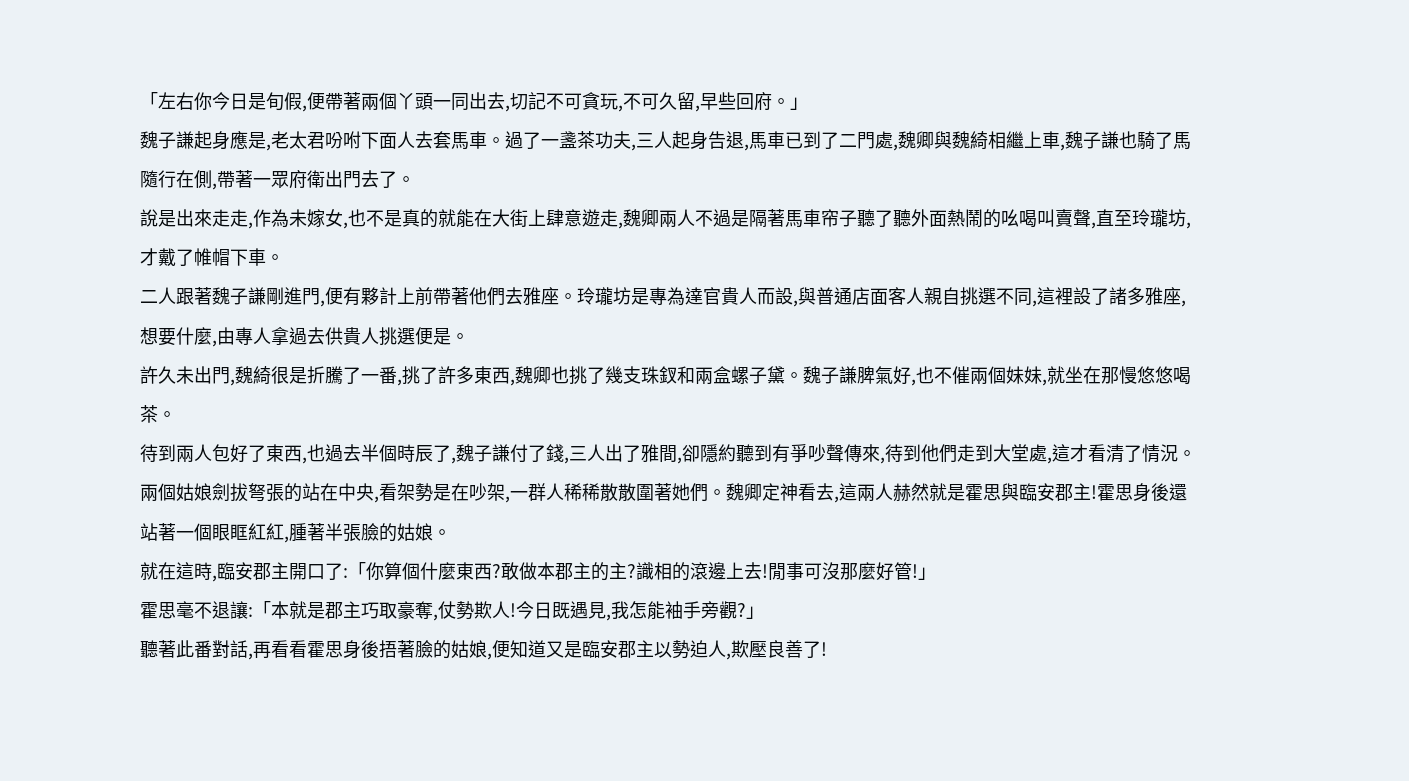「左右你今日是旬假,便帶著兩個丫頭一同出去,切記不可貪玩,不可久留,早些回府。」
魏子謙起身應是,老太君吩咐下面人去套馬車。過了一盞茶功夫,三人起身告退,馬車已到了二門處,魏卿與魏綺相繼上車,魏子謙也騎了馬隨行在側,帶著一眾府衛出門去了。
說是出來走走,作為未嫁女,也不是真的就能在大街上肆意遊走,魏卿兩人不過是隔著馬車帘子聽了聽外面熱鬧的吆喝叫賣聲,直至玲瓏坊,才戴了帷帽下車。
二人跟著魏子謙剛進門,便有夥計上前帶著他們去雅座。玲瓏坊是專為達官貴人而設,與普通店面客人親自挑選不同,這裡設了諸多雅座,想要什麼,由專人拿過去供貴人挑選便是。
許久未出門,魏綺很是折騰了一番,挑了許多東西,魏卿也挑了幾支珠釵和兩盒螺子黛。魏子謙脾氣好,也不催兩個妹妹,就坐在那慢悠悠喝茶。
待到兩人包好了東西,也過去半個時辰了,魏子謙付了錢,三人出了雅間,卻隱約聽到有爭吵聲傳來,待到他們走到大堂處,這才看清了情況。
兩個姑娘劍拔弩張的站在中央,看架勢是在吵架,一群人稀稀散散圍著她們。魏卿定神看去,這兩人赫然就是霍思與臨安郡主!霍思身後還站著一個眼眶紅紅,腫著半張臉的姑娘。
就在這時,臨安郡主開口了:「你算個什麼東西?敢做本郡主的主?識相的滾邊上去!閒事可沒那麼好管!」
霍思毫不退讓:「本就是郡主巧取豪奪,仗勢欺人!今日既遇見,我怎能袖手旁觀?」
聽著此番對話,再看看霍思身後捂著臉的姑娘,便知道又是臨安郡主以勢迫人,欺壓良善了!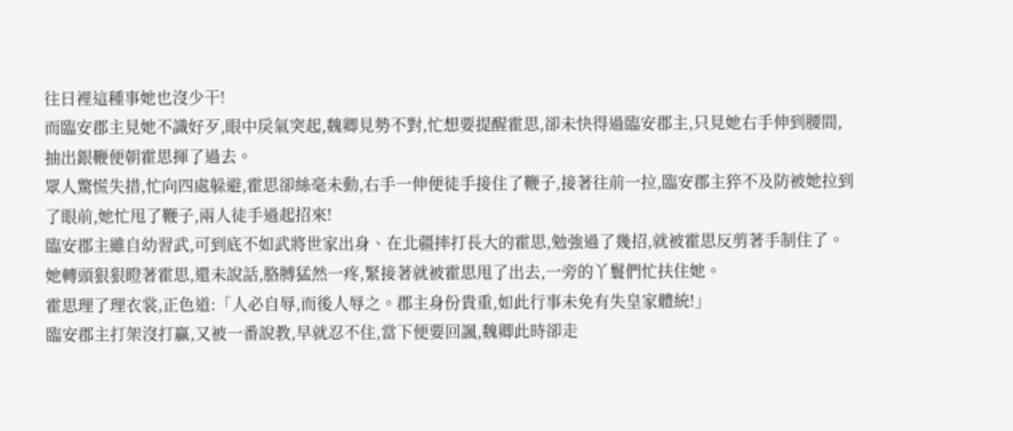往日裡這種事她也沒少干!
而臨安郡主見她不識好歹,眼中戾氣突起,魏卿見勢不對,忙想要提醒霍思,卻未快得過臨安郡主,只見她右手伸到腰間,抽出銀鞭便朝霍思揮了過去。
眾人驚慌失措,忙向四處躲避,霍思卻絲毫未動,右手一伸便徒手接住了鞭子,接著往前一拉,臨安郡主猝不及防被她拉到了眼前,她忙甩了鞭子,兩人徒手過起招來!
臨安郡主雖自幼習武,可到底不如武將世家出身、在北疆摔打長大的霍思,勉強過了幾招,就被霍思反剪著手制住了。
她轉頭狠狠瞪著霍思,還未說話,胳膊猛然一疼,緊接著就被霍思甩了出去,一旁的丫鬟們忙扶住她。
霍思理了理衣裳,正色道:「人必自辱,而後人辱之。郡主身份貴重,如此行事未免有失皇家體統!」
臨安郡主打架沒打贏,又被一番說教,早就忍不住,當下便要回諷,魏卿此時卻走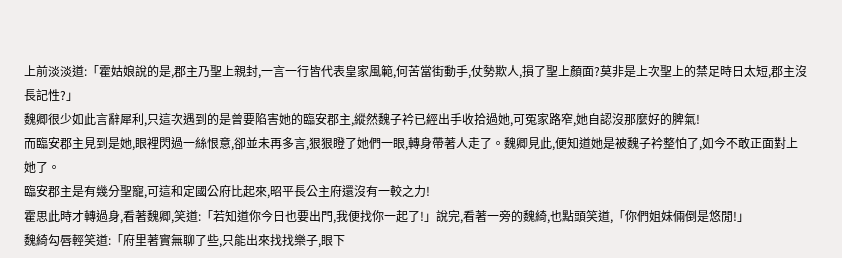上前淡淡道:「霍姑娘說的是,郡主乃聖上親封,一言一行皆代表皇家風範,何苦當街動手,仗勢欺人,損了聖上顏面?莫非是上次聖上的禁足時日太短,郡主沒長記性?」
魏卿很少如此言辭犀利,只這次遇到的是曾要陷害她的臨安郡主,縱然魏子衿已經出手收拾過她,可冤家路窄,她自認沒那麼好的脾氣!
而臨安郡主見到是她,眼裡閃過一絲恨意,卻並未再多言,狠狠瞪了她們一眼,轉身帶著人走了。魏卿見此,便知道她是被魏子衿整怕了,如今不敢正面對上她了。
臨安郡主是有幾分聖寵,可這和定國公府比起來,昭平長公主府還沒有一較之力!
霍思此時才轉過身,看著魏卿,笑道:「若知道你今日也要出門,我便找你一起了!」說完,看著一旁的魏綺,也點頭笑道,「你們姐妹倆倒是悠閒!」
魏綺勾唇輕笑道:「府里著實無聊了些,只能出來找找樂子,眼下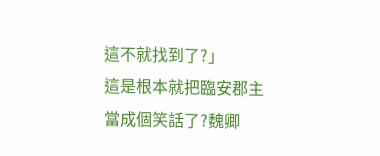這不就找到了?」
這是根本就把臨安郡主當成個笑話了?魏卿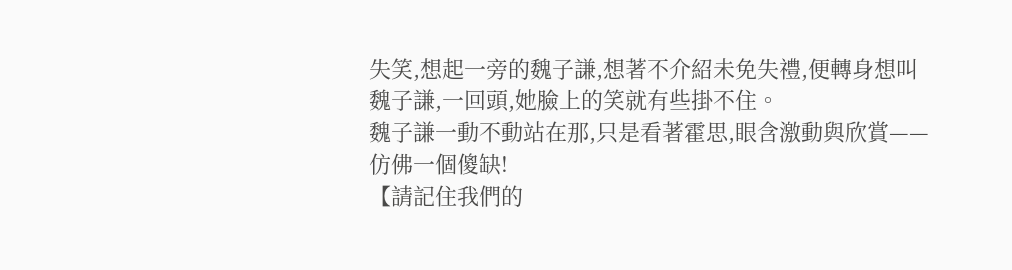失笑,想起一旁的魏子謙,想著不介紹未免失禮,便轉身想叫魏子謙,一回頭,她臉上的笑就有些掛不住。
魏子謙一動不動站在那,只是看著霍思,眼含激動與欣賞——仿佛一個傻缺!
【請記住我們的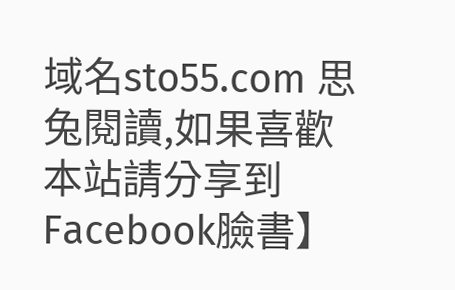域名sto55.com 思兔閱讀,如果喜歡本站請分享到Facebook臉書】